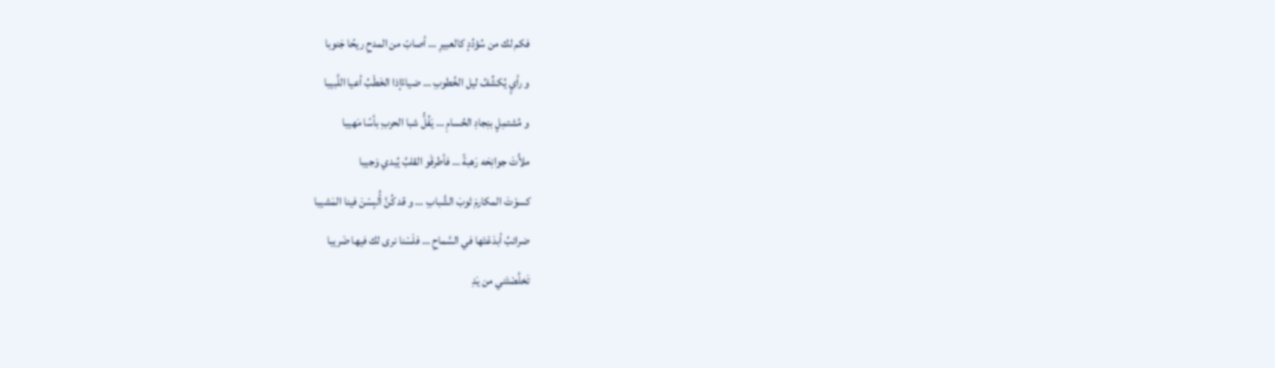فكم لك من سُؤدُدٍ كالعبيرِ … أصابّ من المدحِ ريحًا جَنوبا
و رأيٍ يُكشِّفُ ليل الخُطوبِ … ضياءًإذا الخَطْبُ أعيا اللَّبيبا
و مُشتمِلٍ بنِجادِ الحُسامِ … يَفُلُّ شبا الحربِ بأسًا مَهيبا
ملأْتَ جوانِحَه رَهبةً … فأطرقَو القلبُ يُبدي وَجيبا
كسوْتَ المكارمَ ثوبَ الشَّبابِ … و قد كُنَّ أُلبِسْنَ فينا المَشيبا
ضرائبُ أبدَعْتَها في السَّماحِ … فلَسْنا نرى لك فيها ضَريبا
تَخلَّصْتَني من يَدِ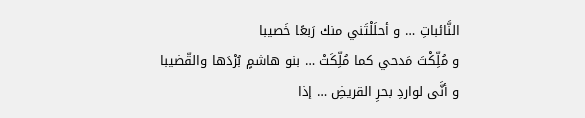النَّائباتِ … و أحلَلْتَني منك رَبعًا خَصيبا
و مُلِّكْتَ مَدحي كما مُلِّكَتْ … بنو هاشمٍ بُرْدَها والقّضيبا
و أنَّى لواردِ بحرِ القريضِ … إذا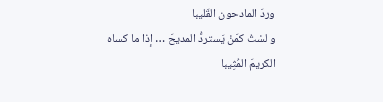وردَ المادحون القَليبا
و لسْتُ كمَنْ يَستردُّ المديحَ … إذا ما كساه الكريمَ المُثِيبا